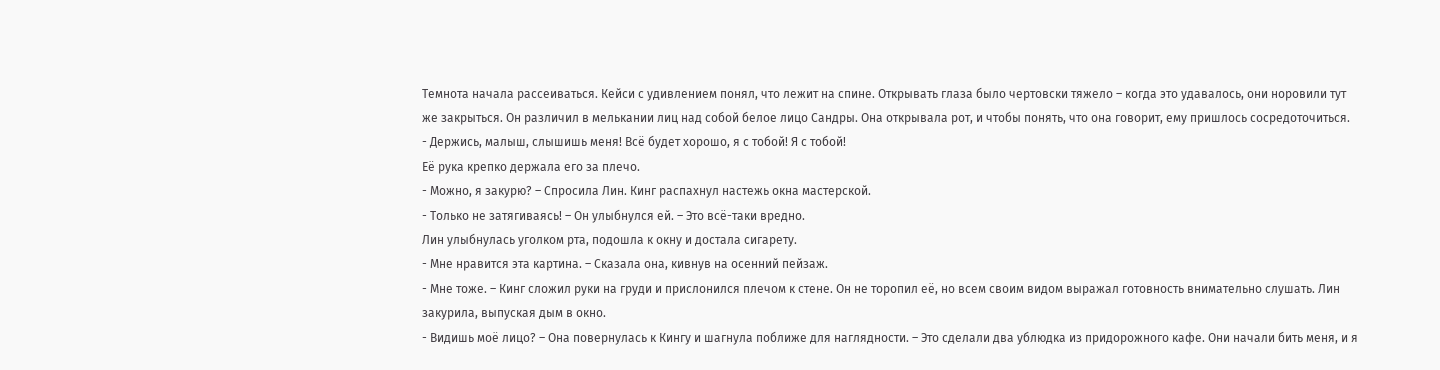Темнота начала рассеиваться. Кейси с удивлением понял, что лежит на спине. Открывать глаза было чертовски тяжело – когда это удавалось, они норовили тут же закрыться. Он различил в мелькании лиц над собой белое лицо Сандры. Она открывала рот, и чтобы понять, что она говорит, ему пришлось сосредоточиться.
- Держись, малыш, слышишь меня! Всё будет хорошо, я с тобой! Я с тобой!
Её рука крепко держала его за плечо.
- Можно, я закурю? – Спросила Лин. Кинг распахнул настежь окна мастерской.
- Только не затягиваясь! – Он улыбнулся ей. – Это всё-таки вредно.
Лин улыбнулась уголком рта, подошла к окну и достала сигарету.
- Мне нравится эта картина. – Сказала она, кивнув на осенний пейзаж.
- Мне тоже. – Кинг сложил руки на груди и прислонился плечом к стене. Он не торопил её, но всем своим видом выражал готовность внимательно слушать. Лин закурила, выпуская дым в окно.
- Видишь моё лицо? – Она повернулась к Кингу и шагнула поближе для наглядности. – Это сделали два ублюдка из придорожного кафе. Они начали бить меня, и я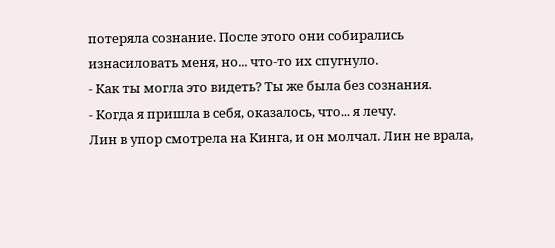потеряла сознание. После этого они собирались изнасиловать меня, но... что-то их спугнуло.
- Как ты могла это видеть? Ты же была без сознания.
- Когда я пришла в себя, оказалось, что... я лечу.
Лин в упор смотрела на Кинга, и он молчал. Лин не врала,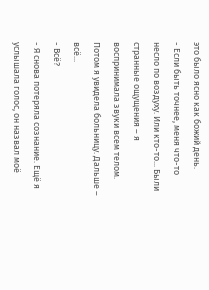это было ясно как божий день.
- Если быть точнее, меня что-то несло по воздуху. Или кто-то... Были странные ощущения – я воспринимала звуки всем телом. Потом я увидела больницу. Дальше – всё...
- Всё?
- Я снова потеряла сознание. Ещё я услышала голос, он назвал моё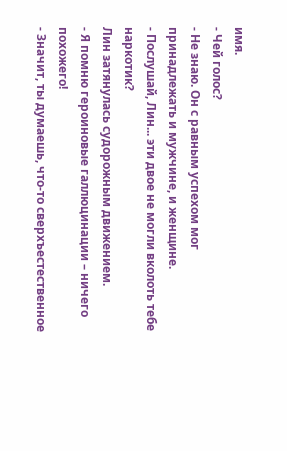имя.
- Чей голос?
- Не знаю. Он с равным успехом мог принадлежать и мужчине, и женщине.
- Послушай, Лин... эти двое не могли вколоть тебе наркотик?
Лин затянулась судорожным движением.
- Я помню героиновые галлюцинации – ничего похожего!
- Значит, ты думаешь, что-то сверхъестественное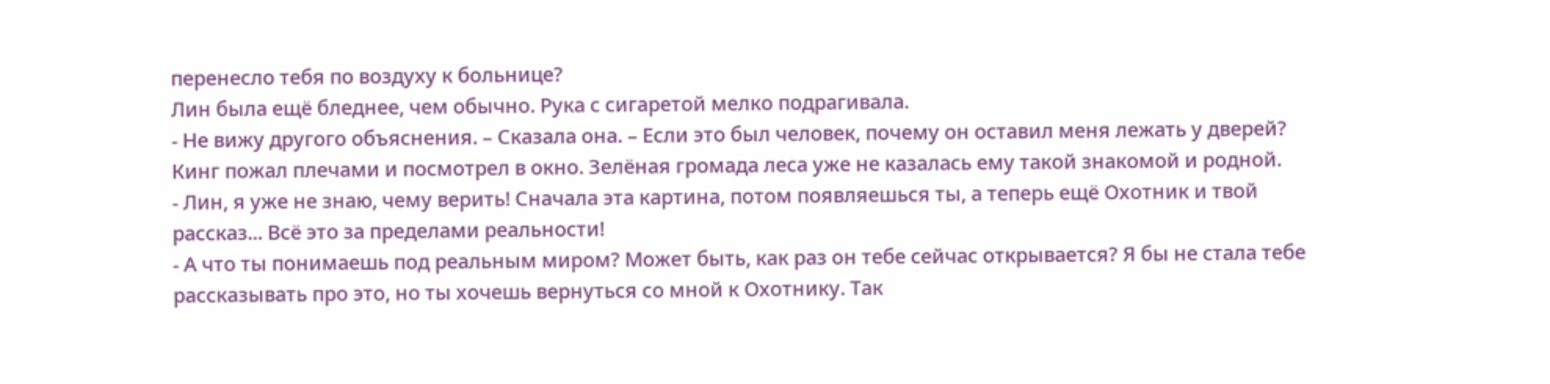перенесло тебя по воздуху к больнице?
Лин была ещё бледнее, чем обычно. Рука с сигаретой мелко подрагивала.
- Не вижу другого объяснения. – Сказала она. – Если это был человек, почему он оставил меня лежать у дверей?
Кинг пожал плечами и посмотрел в окно. Зелёная громада леса уже не казалась ему такой знакомой и родной.
- Лин, я уже не знаю, чему верить! Сначала эта картина, потом появляешься ты, а теперь ещё Охотник и твой рассказ... Всё это за пределами реальности!
- А что ты понимаешь под реальным миром? Может быть, как раз он тебе сейчас открывается? Я бы не стала тебе рассказывать про это, но ты хочешь вернуться со мной к Охотнику. Так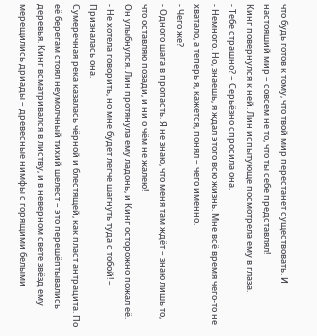что будь готов к тому, что твой мир перестанет существовать. И настояший мир – совсем не то, что ты себе представлял!
Кинг повернулся к ней. Лин испытующе посмотрела ему в глаза.
- Тебе страшно? – Серьёзно спросила она.
- Немного. Но, знаешь, я ждал этого всю жизнь. Мне всё время чего-то не хватало, а теперь я, кажется, понял – чего именно.
- Чего же?
- Одного шага в пропасть. Я не знаю, что меня там ждёт – знаю лишь то, что оставляю позади, и ни о чём не жалею!
Он улыбнулся. Лин протянула ему ладонь, и Кинг осторожно пожал её.
- Не хотела говорить, но мне будет легче шагнуть туда с тобой! – Призналась она.
Сумеречная река казалась чёрной и блестящей, как пласт антрацита. По её берегам стоял неумолчный тихий шелест – это перешёптывались деревья. Кинг всматривался в листву, и в неверном свете звёзд ему мерещились дриады – древесные нимфы с горящими белыми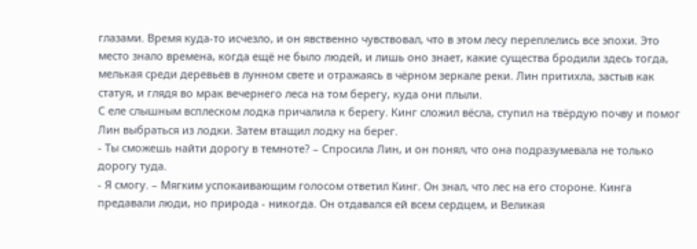глазами. Время куда-то исчезло, и он явственно чувствовал, что в этом лесу переплелись все эпохи. Это место знало времена, когда ещё не было людей, и лишь оно знает, какие существа бродили здесь тогда, мелькая среди деревьев в лунном свете и отражаясь в чёрном зеркале реки. Лин притихла, застыв как статуя, и глядя во мрак вечернего леса на том берегу, куда они плыли.
С еле слышным всплеском лодка причалила к берегу. Кинг сложил вёсла, ступил на твёрдую почву и помог Лин выбраться из лодки. Затем втащил лодку на берег.
- Ты сможешь найти дорогу в темноте? – Спросила Лин, и он понял, что она подразумевала не только дорогу туда.
- Я смогу. – Мягким успокаивающим голосом ответил Кинг. Он знал, что лес на его стороне. Кинга предавали люди, но природа - никогда. Он отдавался ей всем сердцем, и Великая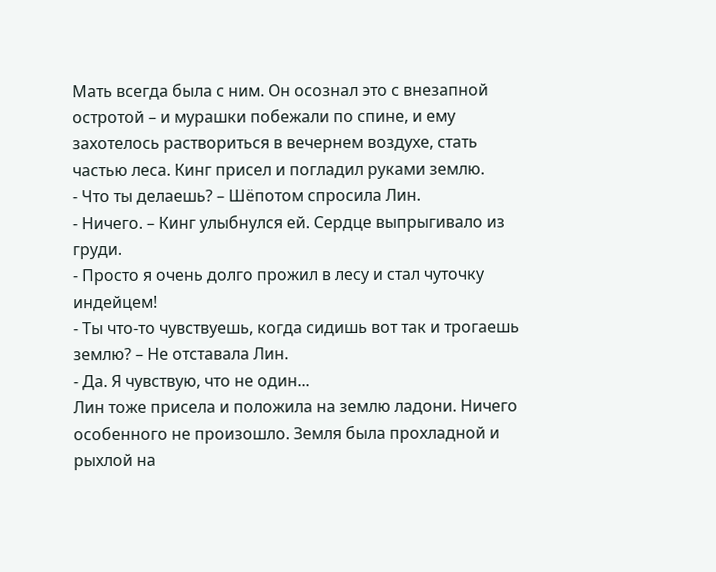Мать всегда была с ним. Он осознал это с внезапной остротой – и мурашки побежали по спине, и ему захотелось раствориться в вечернем воздухе, стать частью леса. Кинг присел и погладил руками землю.
- Что ты делаешь? – Шёпотом спросила Лин.
- Ничего. – Кинг улыбнулся ей. Сердце выпрыгивало из груди.
- Просто я очень долго прожил в лесу и стал чуточку индейцем!
- Ты что-то чувствуешь, когда сидишь вот так и трогаешь землю? – Не отставала Лин.
- Да. Я чувствую, что не один...
Лин тоже присела и положила на землю ладони. Ничего особенного не произошло. Земля была прохладной и рыхлой на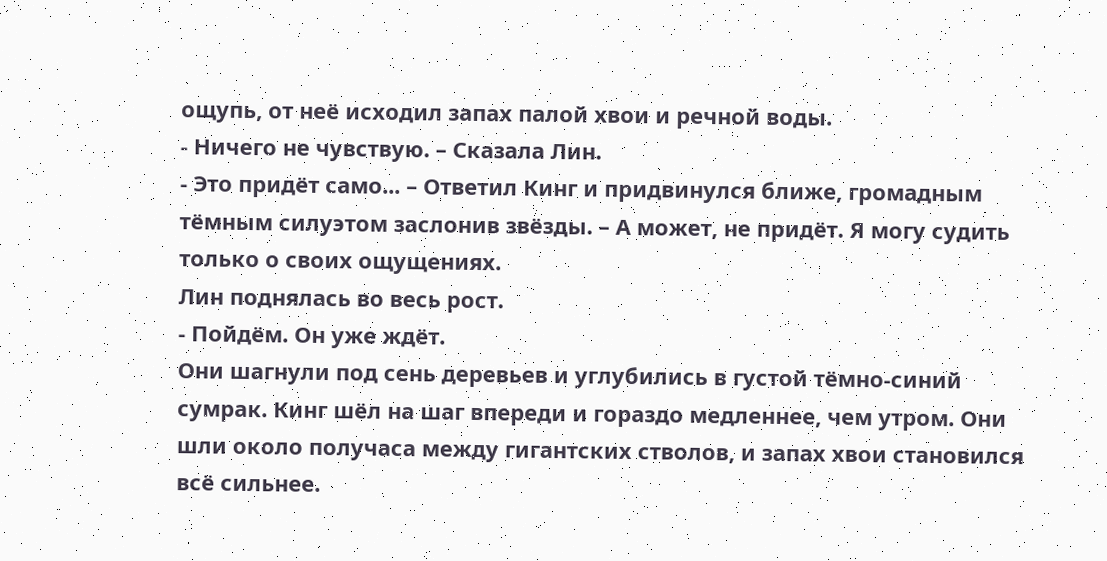ощупь, от неё исходил запах палой хвои и речной воды.
- Ничего не чувствую. – Сказала Лин.
- Это придёт само... – Ответил Кинг и придвинулся ближе, громадным тёмным силуэтом заслонив звёзды. – А может, не придёт. Я могу судить только о своих ощущениях.
Лин поднялась во весь рост.
- Пойдём. Он уже ждёт.
Они шагнули под сень деревьев и углубились в густой тёмно-синий сумрак. Кинг шёл на шаг впереди и гораздо медленнее, чем утром. Они шли около получаса между гигантских стволов, и запах хвои становился всё сильнее.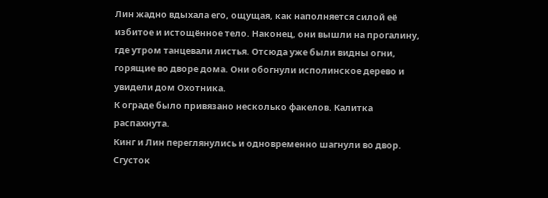Лин жадно вдыхала его, ощущая, как наполняется силой её избитое и истощённое тело. Наконец, они вышли на прогалину, где утром танцевали листья. Отсюда уже были видны огни, горящие во дворе дома. Они обогнули исполинское дерево и увидели дом Охотника.
К ограде было привязано несколько факелов. Калитка распахнута.
Кинг и Лин переглянулись и одновременно шагнули во двор. Сгусток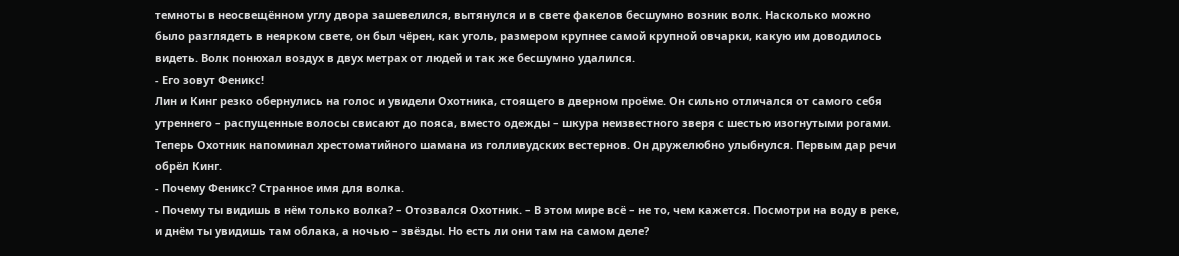темноты в неосвещённом углу двора зашевелился, вытянулся и в свете факелов бесшумно возник волк. Насколько можно было разглядеть в неярком свете, он был чёрен, как уголь, размером крупнее самой крупной овчарки, какую им доводилось видеть. Волк понюхал воздух в двух метрах от людей и так же бесшумно удалился.
- Его зовут Феникс!
Лин и Кинг резко обернулись на голос и увидели Охотника, стоящего в дверном проёме. Он сильно отличался от самого себя утреннего – распущенные волосы свисают до пояса, вместо одежды – шкура неизвестного зверя с шестью изогнутыми рогами. Теперь Охотник напоминал хрестоматийного шамана из голливудских вестернов. Он дружелюбно улыбнулся. Первым дар речи обрёл Кинг.
- Почему Феникс? Странное имя для волка.
- Почему ты видишь в нём только волка? – Отозвался Охотник. – В этом мире всё – не то, чем кажется. Посмотри на воду в реке, и днём ты увидишь там облака, а ночью – звёзды. Но есть ли они там на самом деле?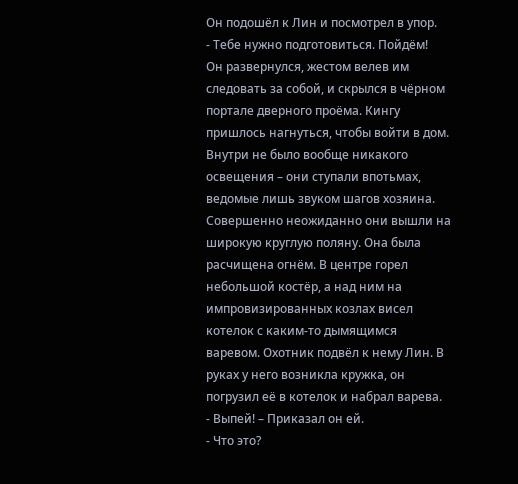Он подошёл к Лин и посмотрел в упор.
- Тебе нужно подготовиться. Пойдём!
Он развернулся, жестом велев им следовать за собой, и скрылся в чёрном портале дверного проёма. Кингу пришлось нагнуться, чтобы войти в дом. Внутри не было вообще никакого освещения – они ступали впотьмах, ведомые лишь звуком шагов хозяина. Совершенно неожиданно они вышли на широкую круглую поляну. Она была расчищена огнём. В центре горел небольшой костёр, а над ним на импровизированных козлах висел котелок с каким-то дымящимся варевом. Охотник подвёл к нему Лин. В руках у него возникла кружка, он погрузил её в котелок и набрал варева.
- Выпей! – Приказал он ей.
- Что это?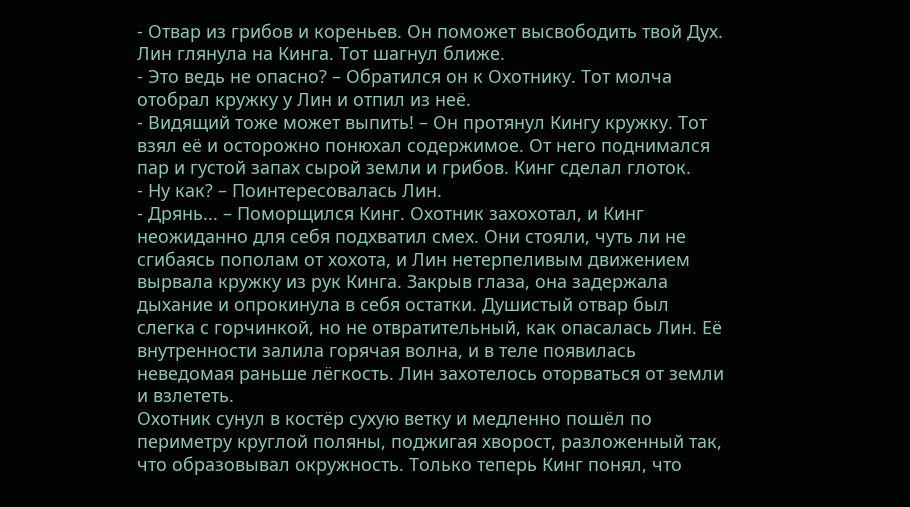- Отвар из грибов и кореньев. Он поможет высвободить твой Дух.
Лин глянула на Кинга. Тот шагнул ближе.
- Это ведь не опасно? – Обратился он к Охотнику. Тот молча отобрал кружку у Лин и отпил из неё.
- Видящий тоже может выпить! – Он протянул Кингу кружку. Тот взял её и осторожно понюхал содержимое. От него поднимался пар и густой запах сырой земли и грибов. Кинг сделал глоток.
- Ну как? – Поинтересовалась Лин.
- Дрянь... – Поморщился Кинг. Охотник захохотал, и Кинг неожиданно для себя подхватил смех. Они стояли, чуть ли не сгибаясь пополам от хохота, и Лин нетерпеливым движением вырвала кружку из рук Кинга. Закрыв глаза, она задержала дыхание и опрокинула в себя остатки. Душистый отвар был слегка с горчинкой, но не отвратительный, как опасалась Лин. Её внутренности залила горячая волна, и в теле появилась неведомая раньше лёгкость. Лин захотелось оторваться от земли и взлететь.
Охотник сунул в костёр сухую ветку и медленно пошёл по периметру круглой поляны, поджигая хворост, разложенный так, что образовывал окружность. Только теперь Кинг понял, что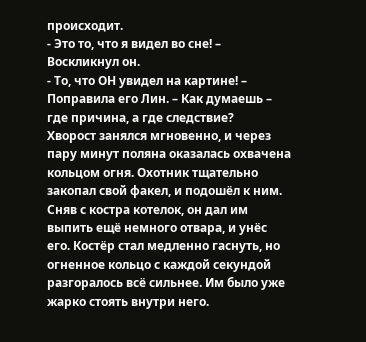происходит.
- Это то, что я видел во сне! – Воскликнул он.
- То, что ОН увидел на картине! – Поправила его Лин. – Как думаешь – где причина, а где следствие?
Хворост занялся мгновенно, и через пару минут поляна оказалась охвачена кольцом огня. Охотник тщательно закопал свой факел, и подошёл к ним. Сняв с костра котелок, он дал им выпить ещё немного отвара, и унёс его. Костёр стал медленно гаснуть, но огненное кольцо с каждой секундой разгоралось всё сильнее. Им было уже жарко стоять внутри него.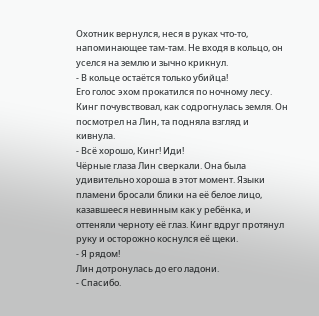Охотник вернулся, неся в руках что-то, напоминающее там-там. Не входя в кольцо, он уселся на землю и зычно крикнул.
- В кольце остаётся только убийца!
Его голос эхом прокатился по ночному лесу. Кинг почувствовал, как содрогнулась земля. Он посмотрел на Лин, та подняла взгляд и кивнула.
- Всё хорошо, Кинг! Иди!
Чёрные глаза Лин сверкали. Она была удивительно хороша в этот момент. Языки пламени бросали блики на её белое лицо, казавшееся невинным как у ребёнка, и оттеняли черноту её глаз. Кинг вдруг протянул руку и осторожно коснулся её щеки.
- Я рядом!
Лин дотронулась до его ладони.
- Спасибо.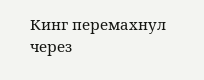Кинг перемахнул через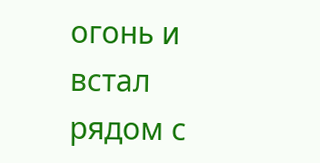огонь и встал рядом с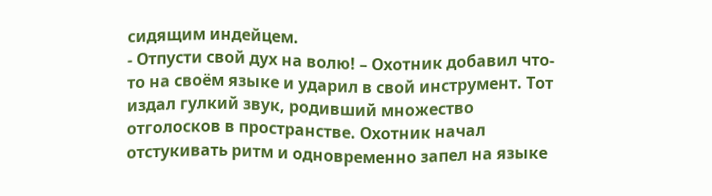сидящим индейцем.
- Отпусти свой дух на волю! – Охотник добавил что-то на своём языке и ударил в свой инструмент. Тот издал гулкий звук, родивший множество отголосков в пространстве. Охотник начал отстукивать ритм и одновременно запел на языке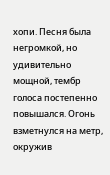хопи. Песня была негромкой, но удивительно мощной, тембр голоса постепенно повышался. Огонь взметнулся на метр, окружив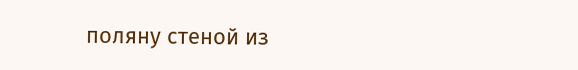поляну стеной из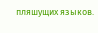пляшущих языков.